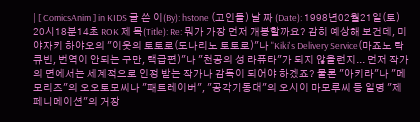| [ ComicsAnim ] in KIDS 글 쓴 이(By): hstone (고인돌) 날 짜 (Date): 1998년02월21일(토) 20시18분14초 ROK 제 목(Title): Re: 뭐가 가장 먼저 개봉할까요? 감히 예상해 보건데, 미야자키 하야오의 "이웃의 토토로(도나리노 토토로)"나 "Kiki's Delivery Service(마죠노 탁큐빈, 번역이 안되는 구만, 택급편)"나 "천공의 성 라퓨타"가 되지 않을런지... 먼저 작가의 면에서는 세계적으로 인정 받는 작가나 감독이 되어야 하겠죠? 물론 "아키라"나 "메모리즈"의 오오토모씨나 "패트레이버", "공각기동대"의 오시이 마모루씨 등 일명 "제페니메이션"의 거장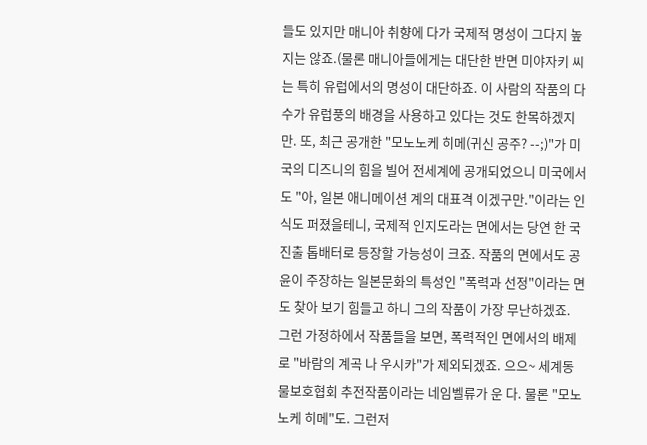들도 있지만 매니아 취향에 다가 국제적 명성이 그다지 높지는 않죠.(물론 매니아들에게는 대단한 반면 미야자키 씨는 특히 유럽에서의 명성이 대단하죠. 이 사람의 작품의 다 수가 유럽풍의 배경을 사용하고 있다는 것도 한목하겠지만. 또, 최근 공개한 "모노노케 히메(귀신 공주? --;)"가 미국의 디즈니의 힘을 빌어 전세계에 공개되었으니 미국에서도 "아, 일본 애니메이션 계의 대표격 이겠구만."이라는 인식도 퍼졌을테니, 국제적 인지도라는 면에서는 당연 한 국 진출 톱배터로 등장할 가능성이 크죠. 작품의 면에서도 공윤이 주장하는 일본문화의 특성인 "폭력과 선정"이라는 면도 찾아 보기 힘들고 하니 그의 작품이 가장 무난하겠죠. 그런 가정하에서 작품들을 보면, 폭력적인 면에서의 배제로 "바람의 계곡 나 우시카"가 제외되겠죠. 으으~ 세계동물보호협회 추전작품이라는 네임벨류가 운 다. 물론 "모노노케 히메"도. 그런저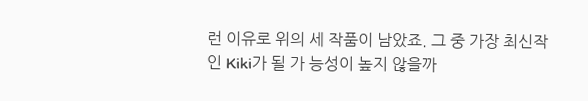런 이유로 위의 세 작품이 남았죠. 그 중 가장 최신작인 Kiki가 될 가 능성이 높지 않을까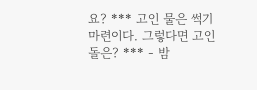요? *** 고인 물은 썩기 마련이다. 그렇다면 고인 돌은? *** - 밤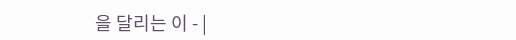을 달리는 이 - |